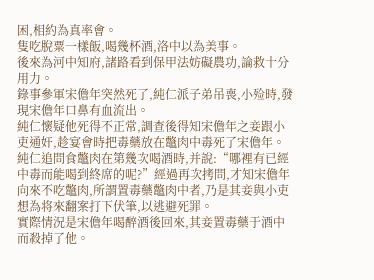困,相約為真率會。
隻吃脫粟一樣飯,喝幾杯酒,洛中以為美事。
後來為河中知府,諸路看到保甲法妨礙農功,論救十分用力。
錄事參軍宋儋年突然死了,純仁派子弟吊喪,小殓時,發現宋儋年口鼻有血流出。
純仁懷疑他死得不正常,調查後得知宋儋年之妾跟小吏通奸,趁宴會時把毒藥放在鼈肉中毒死了宋儋年。
純仁追問食鼈肉在第幾次喝酒時,并說:“哪裡有已經中毒而能喝到終席的呢?”經過再次拷問,才知宋儋年向來不吃鼈肉,所謂置毒藥鼈肉中者,乃是其妾與小吏想為将來翻案打下伏筆,以逃避死罪。
實際情況是宋儋年喝醉酒後回來,其妾置毒藥于酒中而殺掉了他。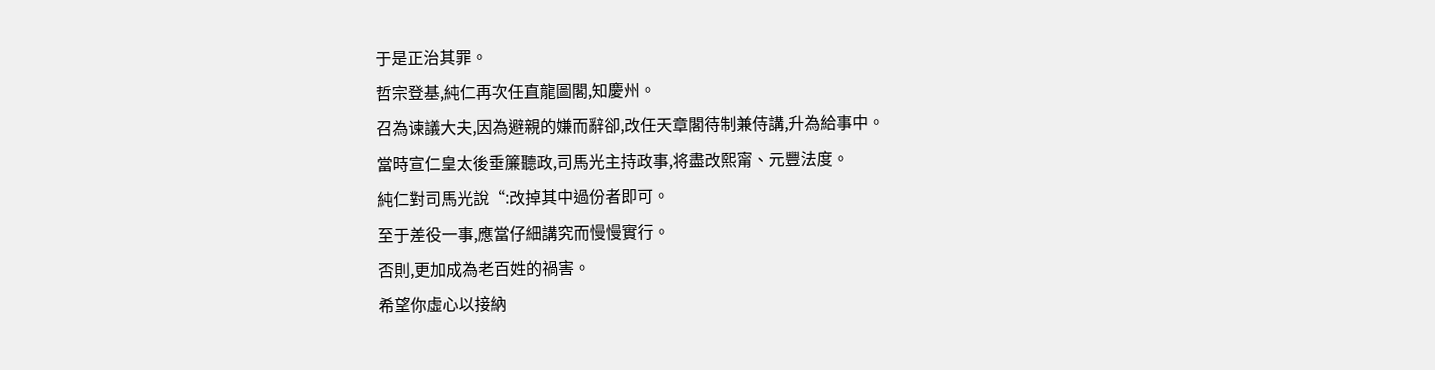于是正治其罪。
哲宗登基,純仁再次任直龍圖閣,知慶州。
召為谏議大夫,因為避親的嫌而辭卻,改任天章閣待制兼侍講,升為給事中。
當時宣仁皇太後垂簾聽政,司馬光主持政事,将盡改熙甯、元豐法度。
純仁對司馬光說“:改掉其中過份者即可。
至于差役一事,應當仔細講究而慢慢實行。
否則,更加成為老百姓的禍害。
希望你虛心以接納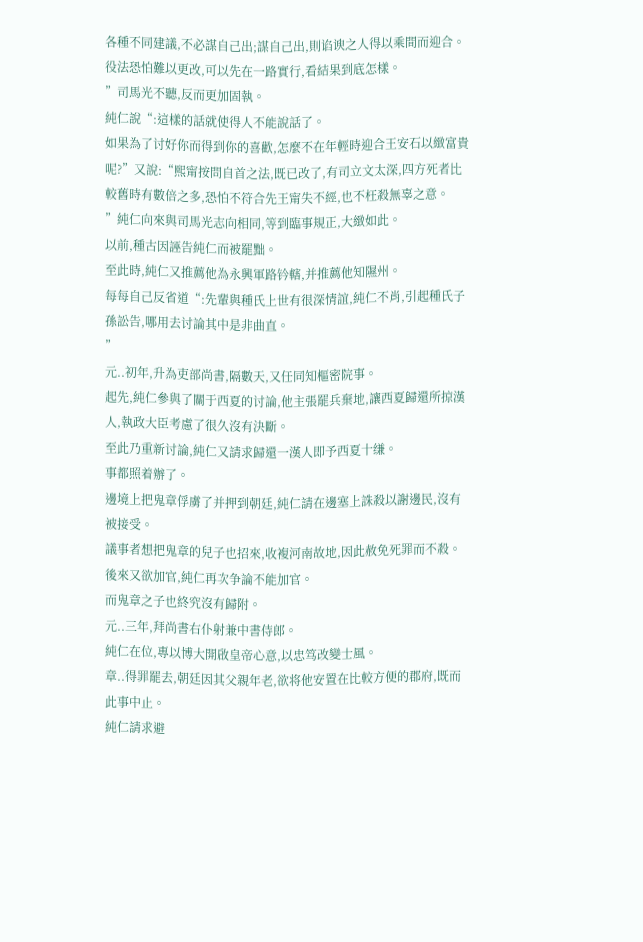各種不同建議,不必謀自己出;謀自己出,則谄谀之人得以乘間而迎合。
役法恐怕難以更改,可以先在一路實行,看結果到底怎樣。
”司馬光不聽,反而更加固執。
純仁說“:這樣的話就使得人不能說話了。
如果為了讨好你而得到你的喜歡,怎麼不在年輕時迎合王安石以緻富貴呢?”又說:“熙甯按問自首之法,既已改了,有司立文太深,四方死者比較舊時有數倍之多,恐怕不符合先王甯失不經,也不枉殺無辜之意。
”純仁向來與司馬光志向相同,等到臨事規正,大緻如此。
以前,種古因誣告純仁而被罷黜。
至此時,純仁又推薦他為永興軍路钤轄,并推薦他知隰州。
每每自己反省道“:先輩與種氏上世有很深情誼,純仁不肖,引起種氏子孫訟告,哪用去讨論其中是非曲直。
”
元..初年,升為吏部尚書,隔數天,又任同知樞密院事。
起先,純仁參與了關于西夏的讨論,他主張罷兵棄地,讓西夏歸還所掠漢人,執政大臣考慮了很久沒有決斷。
至此乃重新讨論,純仁又請求歸還一漢人即予西夏十缣。
事都照着辦了。
邊境上把鬼章俘虜了并押到朝廷,純仁請在邊塞上誅殺以謝邊民,沒有被接受。
議事者想把鬼章的兒子也招來,收複河南故地,因此赦免死罪而不殺。
後來又欲加官,純仁再次争論不能加官。
而鬼章之子也終究沒有歸附。
元..三年,拜尚書右仆射兼中書侍郎。
純仁在位,專以博大開啟皇帝心意,以忠笃改變士風。
章..得罪罷去,朝廷因其父親年老,欲将他安置在比較方便的郡府,既而此事中止。
純仁請求避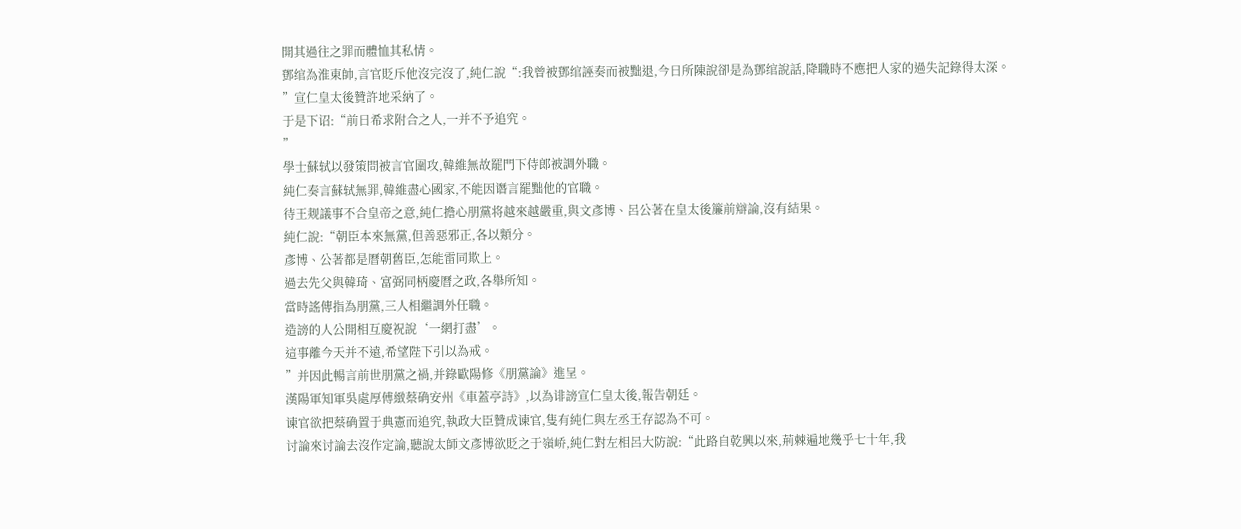開其過往之罪而體恤其私情。
鄧绾為淮東帥,言官貶斥他沒完沒了,純仁說“:我曾被鄧绾誣奏而被黜退,今日所陳說卻是為鄧绾說話,降職時不應把人家的過失記錄得太深。
”宣仁皇太後贊許地采納了。
于是下诏:“前日希求附合之人,一并不予追究。
”
學士蘇轼以發策問被言官圍攻,韓維無故罷門下侍郎被調外職。
純仁奏言蘇轼無罪,韓維盡心國家,不能因谮言罷黜他的官職。
待王觌議事不合皇帝之意,純仁擔心朋黨将越來越嚴重,與文彥博、呂公著在皇太後簾前辯論,沒有結果。
純仁說:“朝臣本來無黨,但善惡邪正,各以類分。
彥博、公著都是曆朝舊臣,怎能雷同欺上。
過去先父與韓琦、富弼同柄慶曆之政,各舉所知。
當時謠傳指為朋黨,三人相繼調外任職。
造謗的人公開相互慶祝說‘一網打盡’。
這事離今天并不遠,希望陛下引以為戒。
”并因此暢言前世朋黨之禍,并錄歐陽修《朋黨論》進呈。
漢陽軍知軍吳處厚傅緻蔡确安州《車蓋亭詩》,以為诽謗宣仁皇太後,報告朝廷。
谏官欲把蔡确置于典憲而追究,執政大臣贊成谏官,隻有純仁與左丞王存認為不可。
讨論來讨論去沒作定論,聽說太師文彥博欲貶之于嶺峤,純仁對左相呂大防說:“此路自乾興以來,荊棘遍地幾乎七十年,我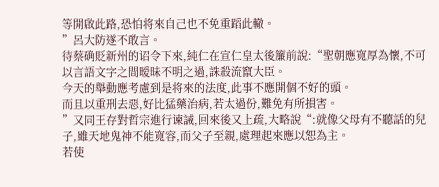等開啟此路,恐怕将來自己也不免重蹈此轍。
”呂大防遂不敢言。
待蔡确貶新州的诏令下來,純仁在宣仁皇太後簾前說:“聖朝應寬厚為懷,不可以言語文字之間暧昧不明之過,誅殺流竄大臣。
今天的舉動應考慮到是将來的法度,此事不應開個不好的頭。
而且以重刑去惡,好比猛藥治病,若太過份,難免有所損害。
”又同王存對哲宗進行谏誡,回來後又上疏,大略說“:就像父母有不聽話的兒子,雖天地鬼神不能寬容,而父子至親,處理起來應以恕為主。
若使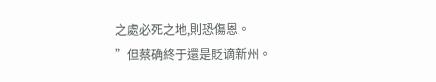之處必死之地,則恐傷恩。
”但蔡确終于還是貶谪新州。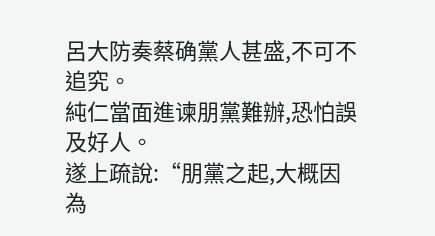呂大防奏蔡确黨人甚盛,不可不追究。
純仁當面進谏朋黨難辦,恐怕誤及好人。
遂上疏說:“朋黨之起,大概因為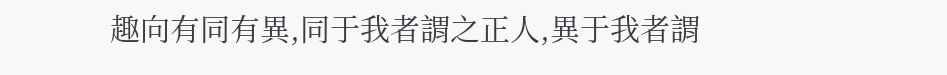趣向有同有異,同于我者謂之正人,異于我者謂